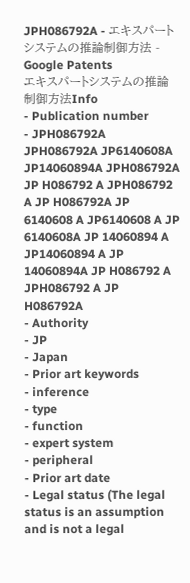JPH086792A - エキスパートシステムの推論制御方法 - Google Patents
エキスパートシステムの推論制御方法Info
- Publication number
- JPH086792A JPH086792A JP6140608A JP14060894A JPH086792A JP H086792 A JPH086792 A JP H086792A JP 6140608 A JP6140608 A JP 6140608A JP 14060894 A JP14060894 A JP 14060894A JP H086792 A JPH086792 A JP H086792A
- Authority
- JP
- Japan
- Prior art keywords
- inference
- type
- function
- expert system
- peripheral
- Prior art date
- Legal status (The legal status is an assumption and is not a legal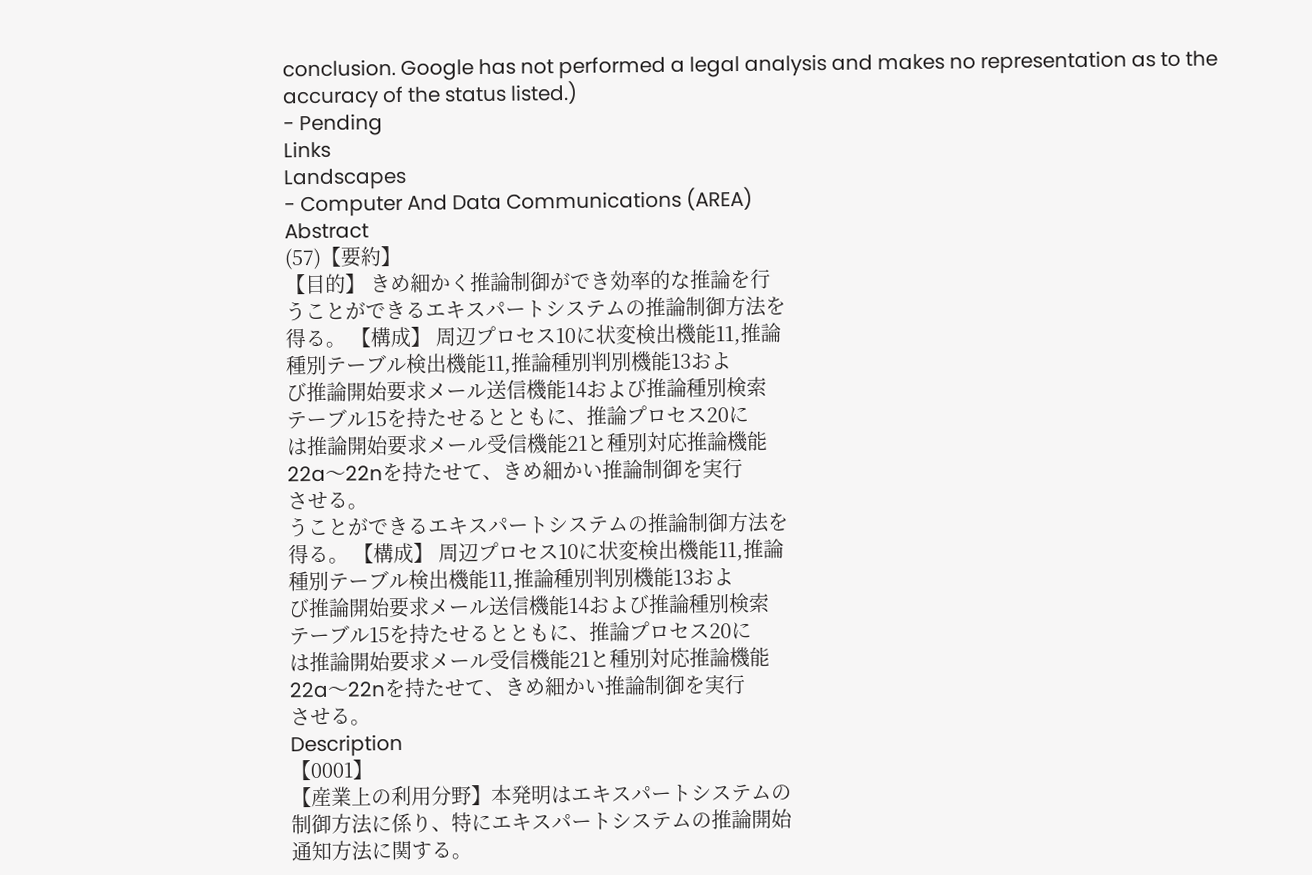conclusion. Google has not performed a legal analysis and makes no representation as to the accuracy of the status listed.)
- Pending
Links
Landscapes
- Computer And Data Communications (AREA)
Abstract
(57)【要約】
【目的】 きめ細かく推論制御ができ効率的な推論を行
うことができるエキスパートシステムの推論制御方法を
得る。 【構成】 周辺プロセス10に状変検出機能11,推論
種別テーブル検出機能11,推論種別判別機能13およ
び推論開始要求メール送信機能14および推論種別検索
テーブル15を持たせるとともに、推論プロセス20に
は推論開始要求メール受信機能21と種別対応推論機能
22a〜22nを持たせて、きめ細かい推論制御を実行
させる。
うことができるエキスパートシステムの推論制御方法を
得る。 【構成】 周辺プロセス10に状変検出機能11,推論
種別テーブル検出機能11,推論種別判別機能13およ
び推論開始要求メール送信機能14および推論種別検索
テーブル15を持たせるとともに、推論プロセス20に
は推論開始要求メール受信機能21と種別対応推論機能
22a〜22nを持たせて、きめ細かい推論制御を実行
させる。
Description
【0001】
【産業上の利用分野】本発明はエキスパートシステムの
制御方法に係り、特にエキスパートシステムの推論開始
通知方法に関する。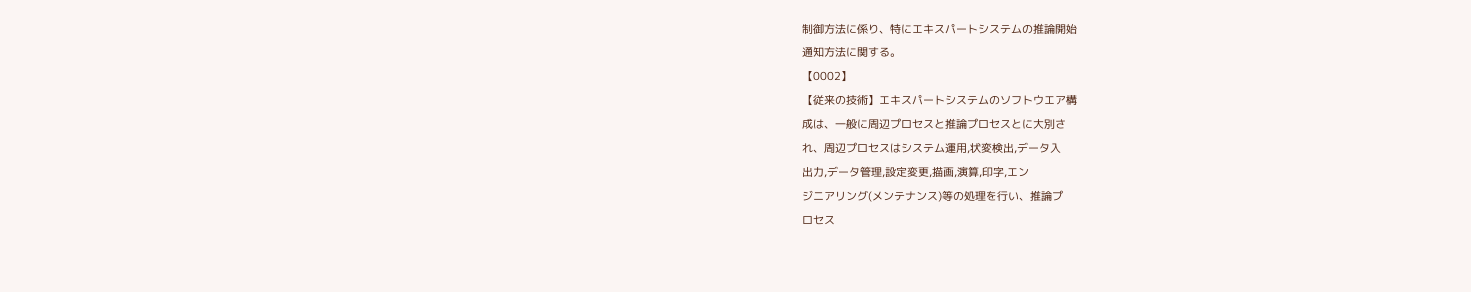制御方法に係り、特にエキスパートシステムの推論開始
通知方法に関する。
【0002】
【従来の技術】エキスパートシステムのソフトウエア構
成は、一般に周辺プロセスと推論プロセスとに大別さ
れ、周辺プロセスはシステム運用,状変検出,データ入
出力,データ管理,設定変更,描画,演算,印字,エン
ジニアリング(メンテナンス)等の処理を行い、推論プ
ロセス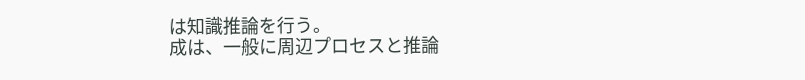は知識推論を行う。
成は、一般に周辺プロセスと推論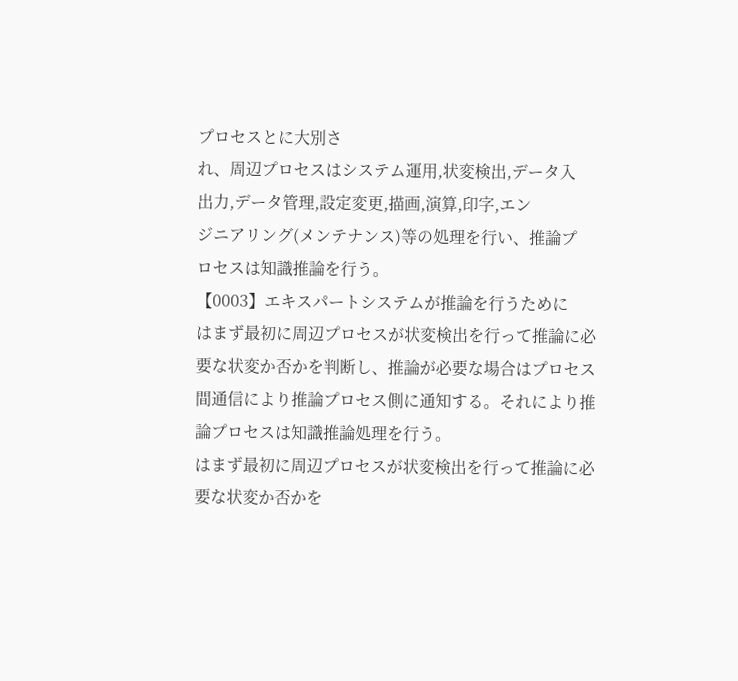プロセスとに大別さ
れ、周辺プロセスはシステム運用,状変検出,データ入
出力,データ管理,設定変更,描画,演算,印字,エン
ジニアリング(メンテナンス)等の処理を行い、推論プ
ロセスは知識推論を行う。
【0003】エキスパートシステムが推論を行うために
はまず最初に周辺プロセスが状変検出を行って推論に必
要な状変か否かを判断し、推論が必要な場合はプロセス
間通信により推論プロセス側に通知する。それにより推
論プロセスは知識推論処理を行う。
はまず最初に周辺プロセスが状変検出を行って推論に必
要な状変か否かを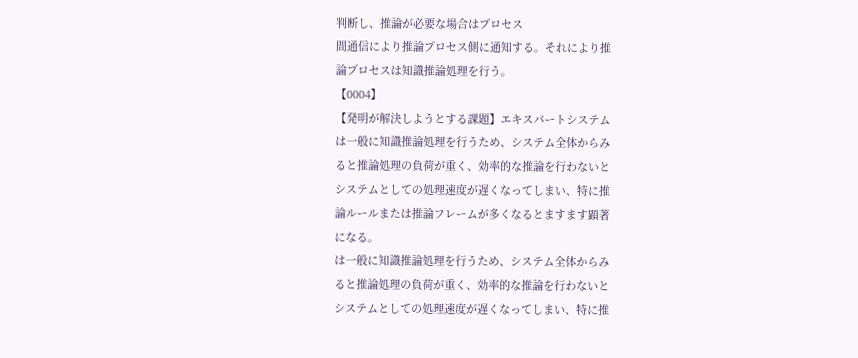判断し、推論が必要な場合はプロセス
間通信により推論プロセス側に通知する。それにより推
論プロセスは知識推論処理を行う。
【0004】
【発明が解決しようとする課題】エキスパートシステム
は一般に知識推論処理を行うため、システム全体からみ
ると推論処理の負荷が重く、効率的な推論を行わないと
システムとしての処理速度が遅くなってしまい、特に推
論ルールまたは推論フレームが多くなるとますます顕著
になる。
は一般に知識推論処理を行うため、システム全体からみ
ると推論処理の負荷が重く、効率的な推論を行わないと
システムとしての処理速度が遅くなってしまい、特に推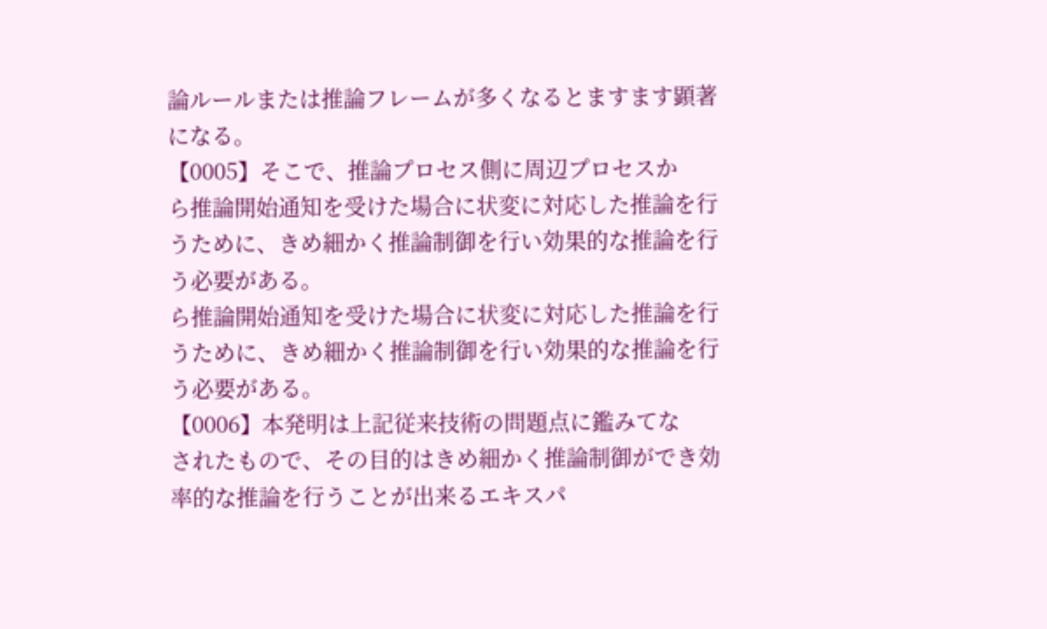論ルールまたは推論フレームが多くなるとますます顕著
になる。
【0005】そこで、推論プロセス側に周辺プロセスか
ら推論開始通知を受けた場合に状変に対応した推論を行
うために、きめ細かく推論制御を行い効果的な推論を行
う必要がある。
ら推論開始通知を受けた場合に状変に対応した推論を行
うために、きめ細かく推論制御を行い効果的な推論を行
う必要がある。
【0006】本発明は上記従来技術の問題点に鑑みてな
されたもので、その目的はきめ細かく推論制御ができ効
率的な推論を行うことが出来るエキスパ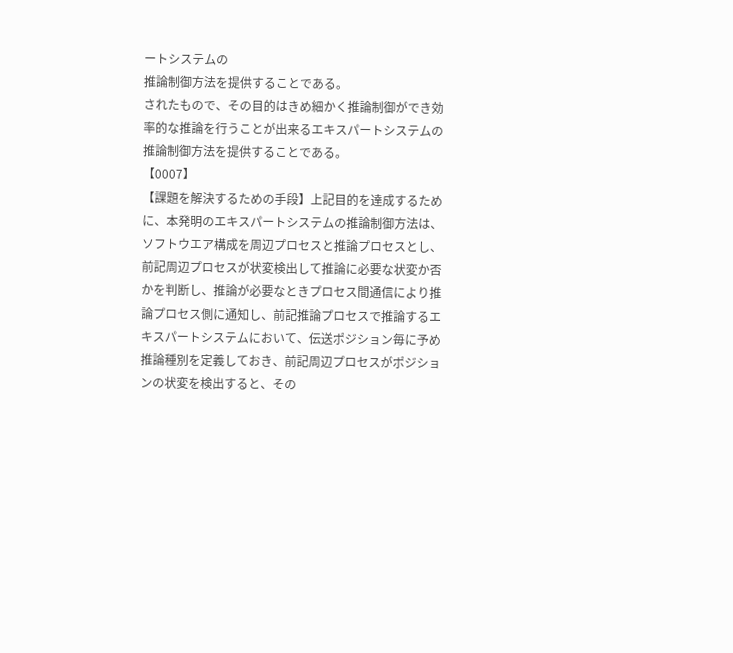ートシステムの
推論制御方法を提供することである。
されたもので、その目的はきめ細かく推論制御ができ効
率的な推論を行うことが出来るエキスパートシステムの
推論制御方法を提供することである。
【0007】
【課題を解決するための手段】上記目的を達成するため
に、本発明のエキスパートシステムの推論制御方法は、
ソフトウエア構成を周辺プロセスと推論プロセスとし、
前記周辺プロセスが状変検出して推論に必要な状変か否
かを判断し、推論が必要なときプロセス間通信により推
論プロセス側に通知し、前記推論プロセスで推論するエ
キスパートシステムにおいて、伝送ポジション毎に予め
推論種別を定義しておき、前記周辺プロセスがポジショ
ンの状変を検出すると、その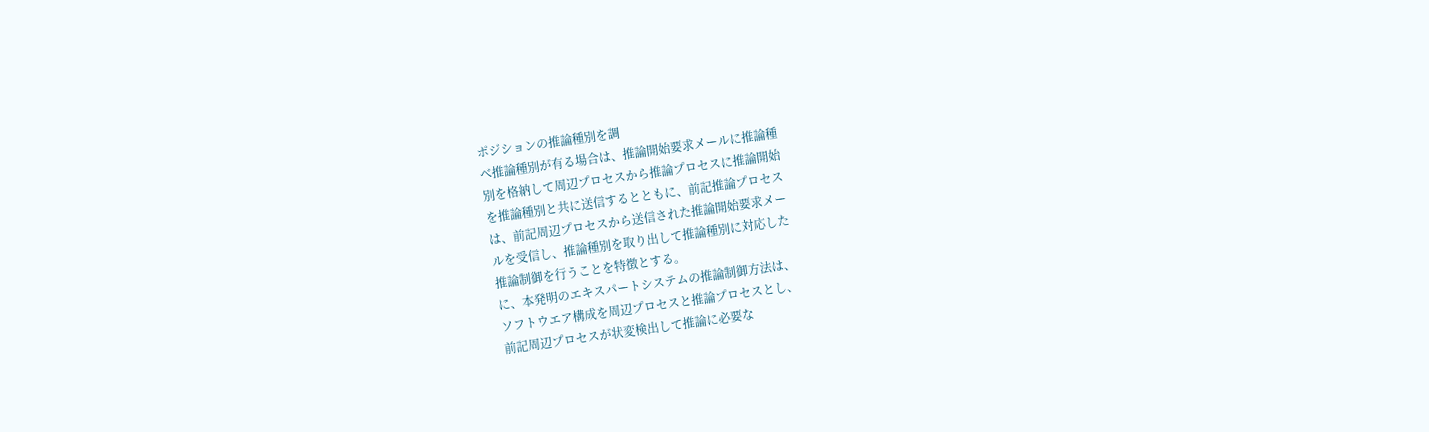ポジションの推論種別を調
べ推論種別が有る場合は、推論開始要求メールに推論種
別を格納して周辺プロセスから推論プロセスに推論開始
を推論種別と共に送信するとともに、前記推論プロセス
は、前記周辺プロセスから送信された推論開始要求メー
ルを受信し、推論種別を取り出して推論種別に対応した
推論制御を行うことを特徴とする。
に、本発明のエキスパートシステムの推論制御方法は、
ソフトウエア構成を周辺プロセスと推論プロセスとし、
前記周辺プロセスが状変検出して推論に必要な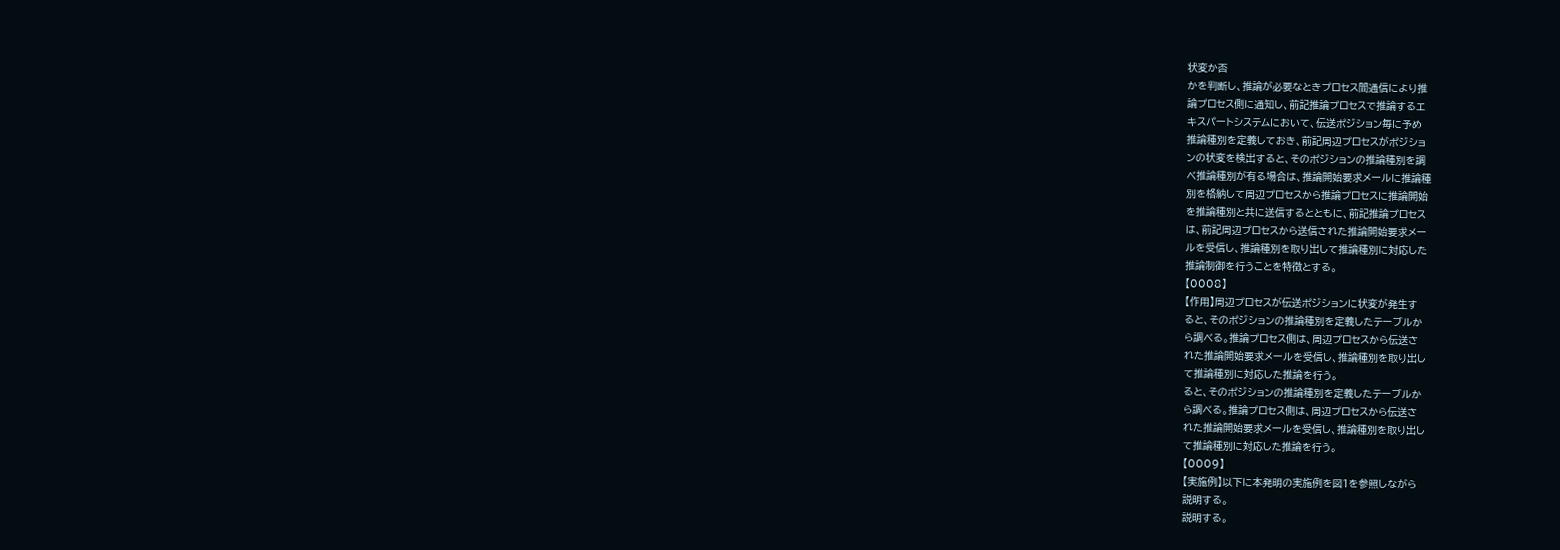状変か否
かを判断し、推論が必要なときプロセス間通信により推
論プロセス側に通知し、前記推論プロセスで推論するエ
キスパートシステムにおいて、伝送ポジション毎に予め
推論種別を定義しておき、前記周辺プロセスがポジショ
ンの状変を検出すると、そのポジションの推論種別を調
べ推論種別が有る場合は、推論開始要求メールに推論種
別を格納して周辺プロセスから推論プロセスに推論開始
を推論種別と共に送信するとともに、前記推論プロセス
は、前記周辺プロセスから送信された推論開始要求メー
ルを受信し、推論種別を取り出して推論種別に対応した
推論制御を行うことを特徴とする。
【0008】
【作用】周辺プロセスが伝送ポジションに状変が発生す
ると、そのポジションの推論種別を定義したテーブルか
ら調べる。推論プロセス側は、周辺プロセスから伝送さ
れた推論開始要求メールを受信し、推論種別を取り出し
て推論種別に対応した推論を行う。
ると、そのポジションの推論種別を定義したテーブルか
ら調べる。推論プロセス側は、周辺プロセスから伝送さ
れた推論開始要求メールを受信し、推論種別を取り出し
て推論種別に対応した推論を行う。
【0009】
【実施例】以下に本発明の実施例を図1を参照しながら
説明する。
説明する。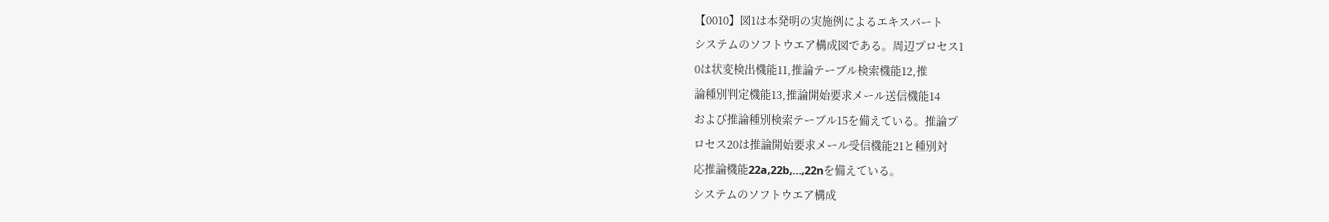【0010】図1は本発明の実施例によるエキスパート
システムのソフトウエア構成図である。周辺プロセス1
0は状変検出機能11,推論テーブル検索機能12,推
論種別判定機能13,推論開始要求メール送信機能14
および推論種別検索テーブル15を備えている。推論プ
ロセス20は推論開始要求メール受信機能21と種別対
応推論機能22a,22b,…,22nを備えている。
システムのソフトウエア構成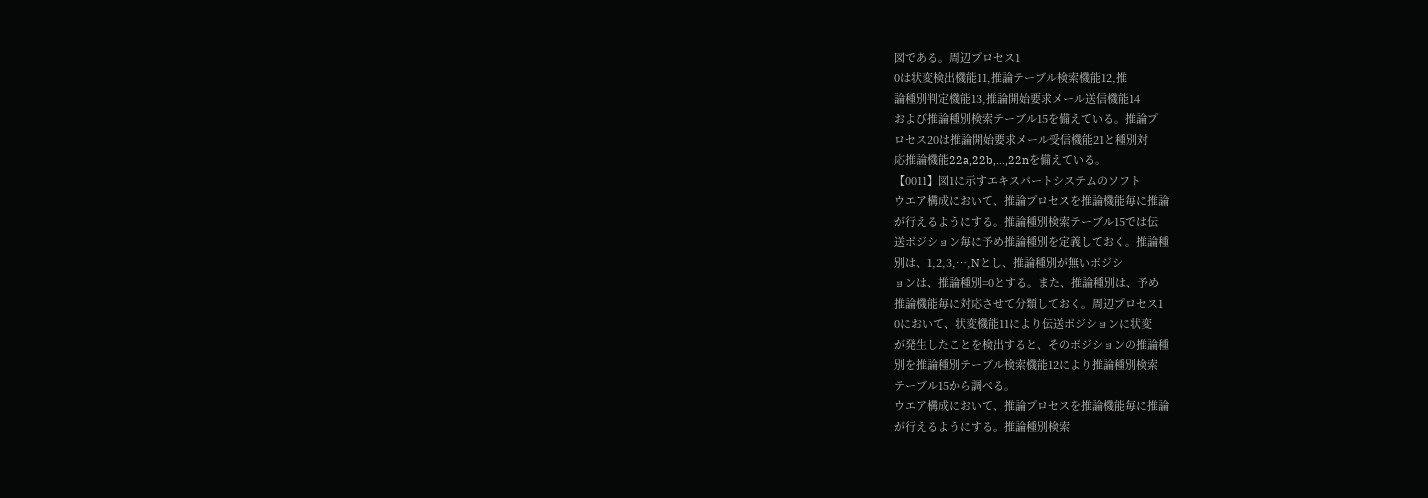図である。周辺プロセス1
0は状変検出機能11,推論テーブル検索機能12,推
論種別判定機能13,推論開始要求メール送信機能14
および推論種別検索テーブル15を備えている。推論プ
ロセス20は推論開始要求メール受信機能21と種別対
応推論機能22a,22b,…,22nを備えている。
【0011】図1に示すエキスパートシステムのソフト
ウエア構成において、推論プロセスを推論機能毎に推論
が行えるようにする。推論種別検索テーブル15では伝
送ポジション毎に予め推論種別を定義しておく。推論種
別は、1,2,3,…,Nとし、推論種別が無いポジシ
ョンは、推論種別=0とする。また、推論種別は、予め
推論機能毎に対応させて分類しておく。周辺プロセス1
0において、状変機能11により伝送ポジションに状変
が発生したことを検出すると、そのポジションの推論種
別を推論種別テーブル検索機能12により推論種別検索
テーブル15から調べる。
ウエア構成において、推論プロセスを推論機能毎に推論
が行えるようにする。推論種別検索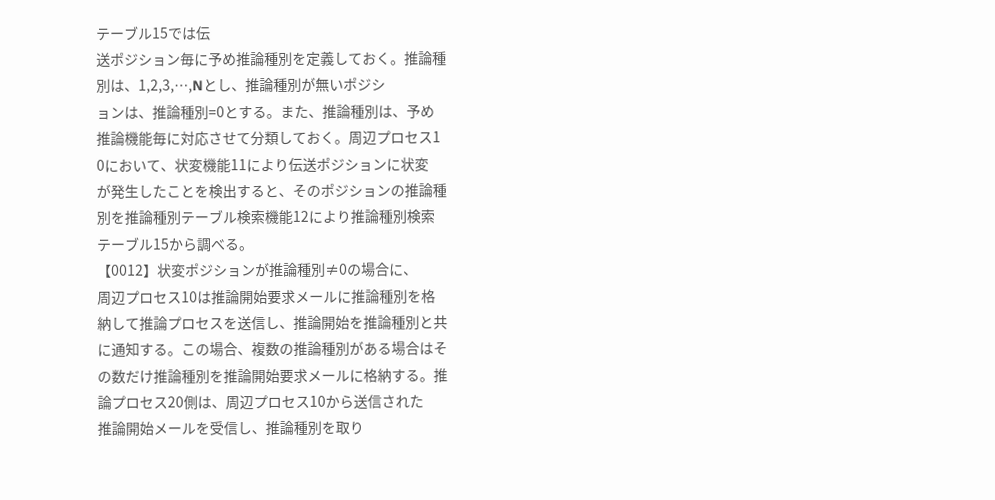テーブル15では伝
送ポジション毎に予め推論種別を定義しておく。推論種
別は、1,2,3,…,Nとし、推論種別が無いポジシ
ョンは、推論種別=0とする。また、推論種別は、予め
推論機能毎に対応させて分類しておく。周辺プロセス1
0において、状変機能11により伝送ポジションに状変
が発生したことを検出すると、そのポジションの推論種
別を推論種別テーブル検索機能12により推論種別検索
テーブル15から調べる。
【0012】状変ポジションが推論種別≠0の場合に、
周辺プロセス10は推論開始要求メールに推論種別を格
納して推論プロセスを送信し、推論開始を推論種別と共
に通知する。この場合、複数の推論種別がある場合はそ
の数だけ推論種別を推論開始要求メールに格納する。推
論プロセス20側は、周辺プロセス10から送信された
推論開始メールを受信し、推論種別を取り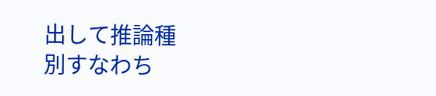出して推論種
別すなわち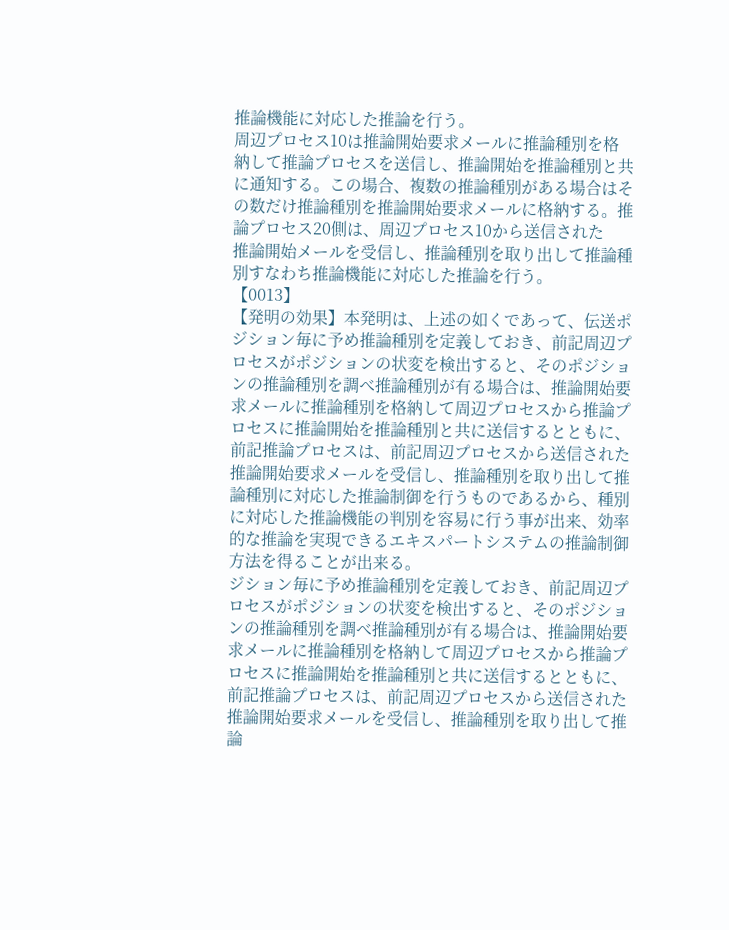推論機能に対応した推論を行う。
周辺プロセス10は推論開始要求メールに推論種別を格
納して推論プロセスを送信し、推論開始を推論種別と共
に通知する。この場合、複数の推論種別がある場合はそ
の数だけ推論種別を推論開始要求メールに格納する。推
論プロセス20側は、周辺プロセス10から送信された
推論開始メールを受信し、推論種別を取り出して推論種
別すなわち推論機能に対応した推論を行う。
【0013】
【発明の効果】本発明は、上述の如くであって、伝送ポ
ジション毎に予め推論種別を定義しておき、前記周辺プ
ロセスがポジションの状変を検出すると、そのポジショ
ンの推論種別を調べ推論種別が有る場合は、推論開始要
求メールに推論種別を格納して周辺プロセスから推論プ
ロセスに推論開始を推論種別と共に送信するとともに、
前記推論プロセスは、前記周辺プロセスから送信された
推論開始要求メールを受信し、推論種別を取り出して推
論種別に対応した推論制御を行うものであるから、種別
に対応した推論機能の判別を容易に行う事が出来、効率
的な推論を実現できるエキスパートシステムの推論制御
方法を得ることが出来る。
ジション毎に予め推論種別を定義しておき、前記周辺プ
ロセスがポジションの状変を検出すると、そのポジショ
ンの推論種別を調べ推論種別が有る場合は、推論開始要
求メールに推論種別を格納して周辺プロセスから推論プ
ロセスに推論開始を推論種別と共に送信するとともに、
前記推論プロセスは、前記周辺プロセスから送信された
推論開始要求メールを受信し、推論種別を取り出して推
論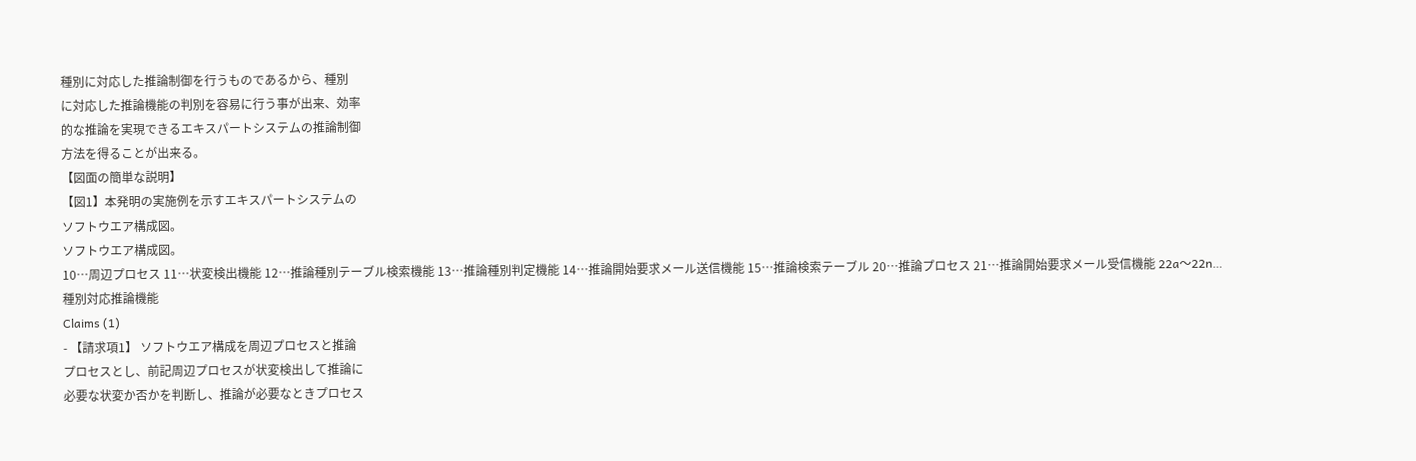種別に対応した推論制御を行うものであるから、種別
に対応した推論機能の判別を容易に行う事が出来、効率
的な推論を実現できるエキスパートシステムの推論制御
方法を得ることが出来る。
【図面の簡単な説明】
【図1】本発明の実施例を示すエキスパートシステムの
ソフトウエア構成図。
ソフトウエア構成図。
10…周辺プロセス 11…状変検出機能 12…推論種別テーブル検索機能 13…推論種別判定機能 14…推論開始要求メール送信機能 15…推論検索テーブル 20…推論プロセス 21…推論開始要求メール受信機能 22a〜22n…種別対応推論機能
Claims (1)
- 【請求項1】 ソフトウエア構成を周辺プロセスと推論
プロセスとし、前記周辺プロセスが状変検出して推論に
必要な状変か否かを判断し、推論が必要なときプロセス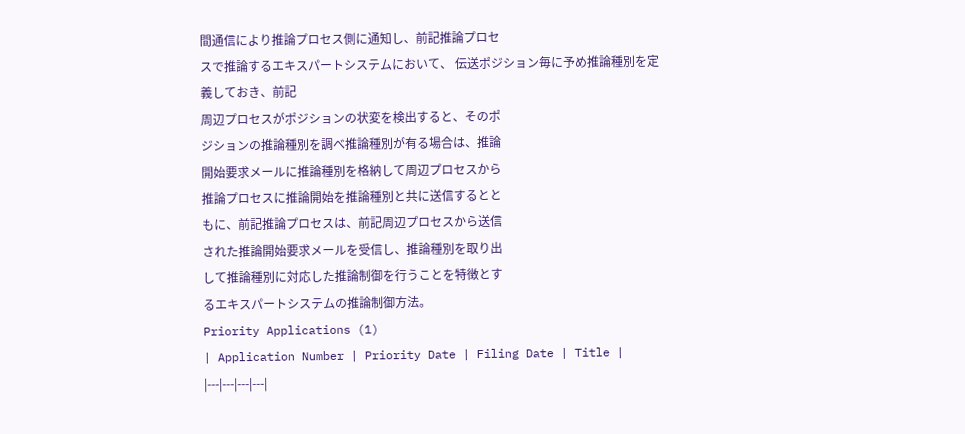間通信により推論プロセス側に通知し、前記推論プロセ
スで推論するエキスパートシステムにおいて、 伝送ポジション毎に予め推論種別を定義しておき、前記
周辺プロセスがポジションの状変を検出すると、そのポ
ジションの推論種別を調べ推論種別が有る場合は、推論
開始要求メールに推論種別を格納して周辺プロセスから
推論プロセスに推論開始を推論種別と共に送信するとと
もに、前記推論プロセスは、前記周辺プロセスから送信
された推論開始要求メールを受信し、推論種別を取り出
して推論種別に対応した推論制御を行うことを特徴とす
るエキスパートシステムの推論制御方法。
Priority Applications (1)
| Application Number | Priority Date | Filing Date | Title |
|---|---|---|---|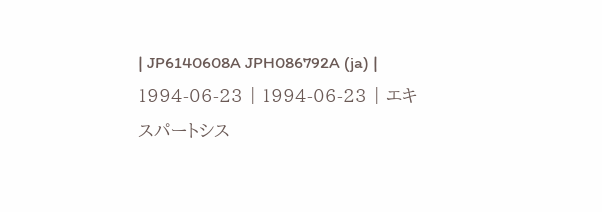| JP6140608A JPH086792A (ja) | 1994-06-23 | 1994-06-23 | エキスパートシス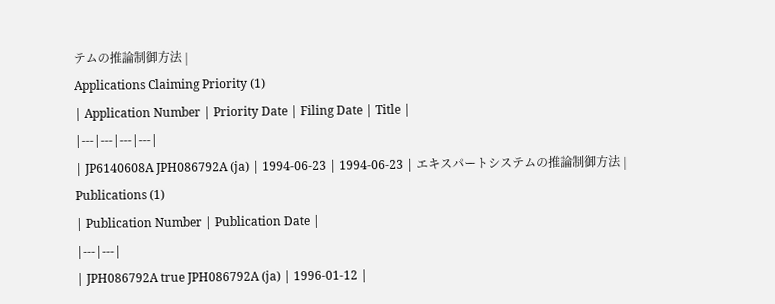テムの推論制御方法 |
Applications Claiming Priority (1)
| Application Number | Priority Date | Filing Date | Title |
|---|---|---|---|
| JP6140608A JPH086792A (ja) | 1994-06-23 | 1994-06-23 | エキスパートシステムの推論制御方法 |
Publications (1)
| Publication Number | Publication Date |
|---|---|
| JPH086792A true JPH086792A (ja) | 1996-01-12 |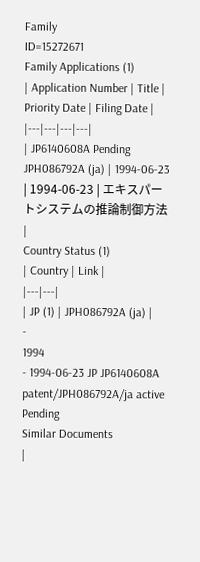Family
ID=15272671
Family Applications (1)
| Application Number | Title | Priority Date | Filing Date |
|---|---|---|---|
| JP6140608A Pending JPH086792A (ja) | 1994-06-23 | 1994-06-23 | エキスパートシステムの推論制御方法 |
Country Status (1)
| Country | Link |
|---|---|
| JP (1) | JPH086792A (ja) |
-
1994
- 1994-06-23 JP JP6140608A patent/JPH086792A/ja active Pending
Similar Documents
|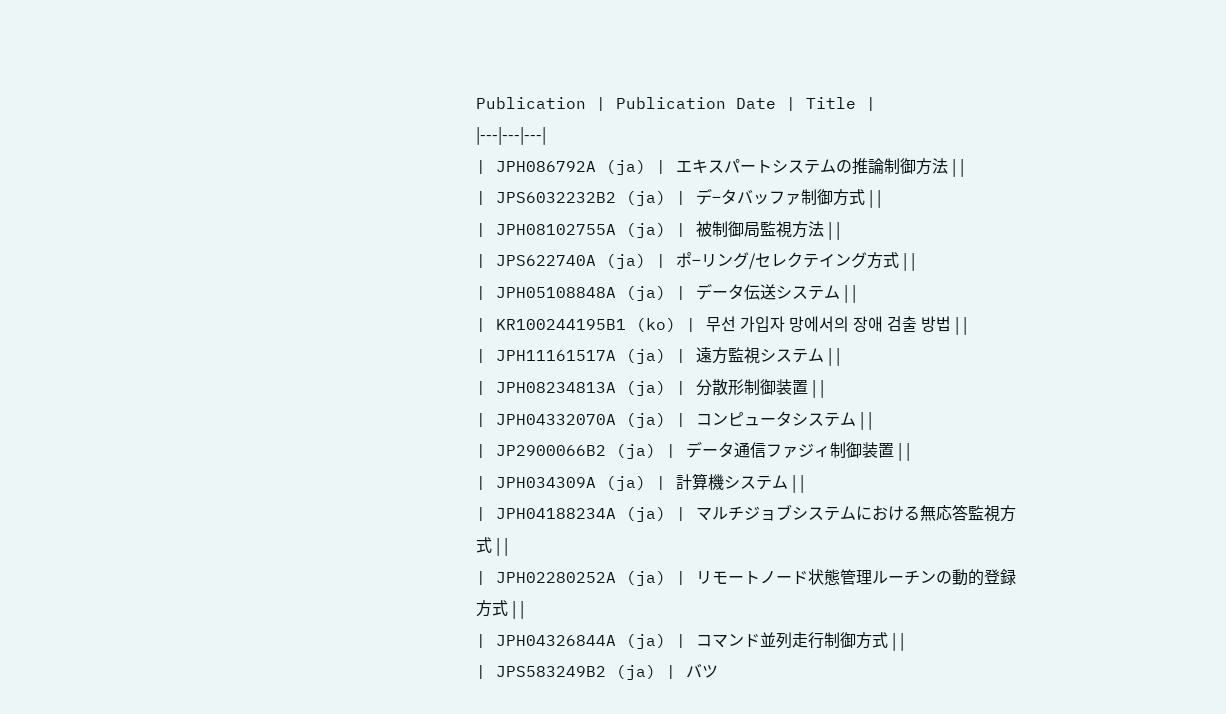Publication | Publication Date | Title |
|---|---|---|
| JPH086792A (ja) | エキスパートシステムの推論制御方法 | |
| JPS6032232B2 (ja) | デ−タバッファ制御方式 | |
| JPH08102755A (ja) | 被制御局監視方法 | |
| JPS622740A (ja) | ポ−リング/セレクテイング方式 | |
| JPH05108848A (ja) | データ伝送システム | |
| KR100244195B1 (ko) | 무선 가입자 망에서의 장애 검출 방법 | |
| JPH11161517A (ja) | 遠方監視システム | |
| JPH08234813A (ja) | 分散形制御装置 | |
| JPH04332070A (ja) | コンピュータシステム | |
| JP2900066B2 (ja) | データ通信ファジィ制御装置 | |
| JPH034309A (ja) | 計算機システム | |
| JPH04188234A (ja) | マルチジョブシステムにおける無応答監視方式 | |
| JPH02280252A (ja) | リモートノード状態管理ルーチンの動的登録方式 | |
| JPH04326844A (ja) | コマンド並列走行制御方式 | |
| JPS583249B2 (ja) | バツ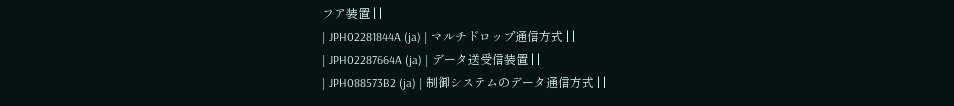フア装置 | |
| JPH02281844A (ja) | マルチドロップ通信方式 | |
| JPH02287664A (ja) | データ送受信装置 | |
| JPH088573B2 (ja) | 制御システムのデータ通信方式 | |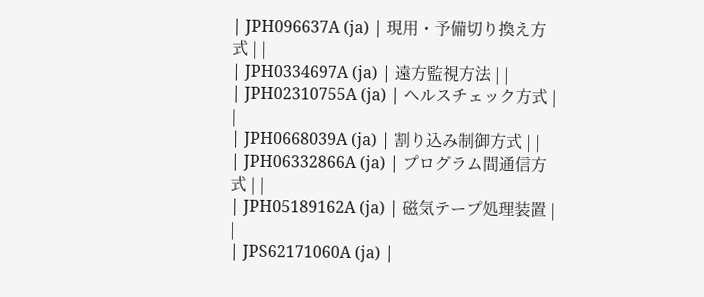| JPH096637A (ja) | 現用・予備切り換え方式 | |
| JPH0334697A (ja) | 遠方監視方法 | |
| JPH02310755A (ja) | ヘルスチェック方式 | |
| JPH0668039A (ja) | 割り込み制御方式 | |
| JPH06332866A (ja) | プログラム間通信方式 | |
| JPH05189162A (ja) | 磁気テープ処理装置 | |
| JPS62171060A (ja) |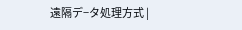遠隔デ−タ処理方式 |